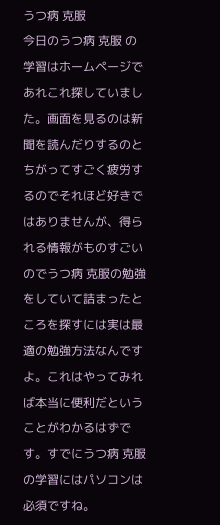うつ病 克服
今日のうつ病 克服 の学習はホームページであれこれ探していました。画面を見るのは新聞を読んだりするのとちがってすごく疲労するのでそれほど好きではありませんが、得られる情報がものすごいのでうつ病 克服の勉強をしていて詰まったところを探すには実は最適の勉強方法なんですよ。これはやってみれば本当に便利だということがわかるはずです。すでにうつ病 克服の学習にはパソコンは必須ですね。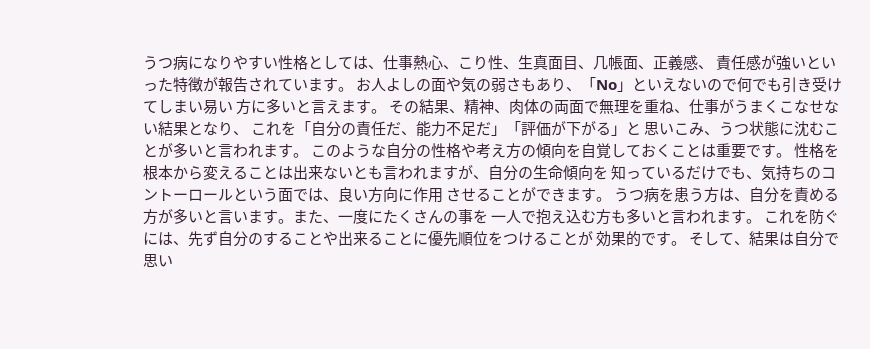うつ病になりやすい性格としては、仕事熱心、こり性、生真面目、几帳面、正義感、 責任感が強いといった特徴が報告されています。 お人よしの面や気の弱さもあり、「No」といえないので何でも引き受けてしまい易い 方に多いと言えます。 その結果、精神、肉体の両面で無理を重ね、仕事がうまくこなせない結果となり、 これを「自分の責任だ、能力不足だ」「評価が下がる」と 思いこみ、うつ状態に沈むことが多いと言われます。 このような自分の性格や考え方の傾向を自覚しておくことは重要です。 性格を根本から変えることは出来ないとも言われますが、自分の生命傾向を 知っているだけでも、気持ちのコントーロールという面では、良い方向に作用 させることができます。 うつ病を患う方は、自分を責める方が多いと言います。また、一度にたくさんの事を 一人で抱え込む方も多いと言われます。 これを防ぐには、先ず自分のすることや出来ることに優先順位をつけることが 効果的です。 そして、結果は自分で思い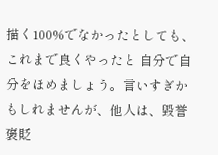描く100%でなかったとしても、これまで良くやったと 自分で自分をほめましょう。言いすぎかもしれませんが、他人は、毀誉褒貶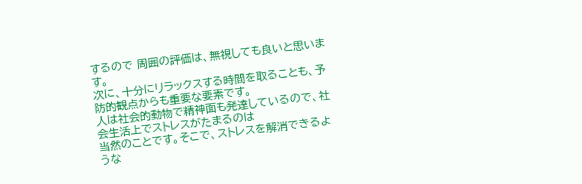するので 周囲の評価は、無視しても良いと思います。
次に、十分にリラックスする時間を取ることも、予防的観点からも重要な要素です。
人は社会的動物で精神面も発達しているので、社会生活上でストレスがたまるのは
当然のことです。そこで、ストレスを解消できるような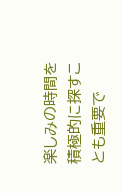楽しみの時間を
積極的に探すことも重要で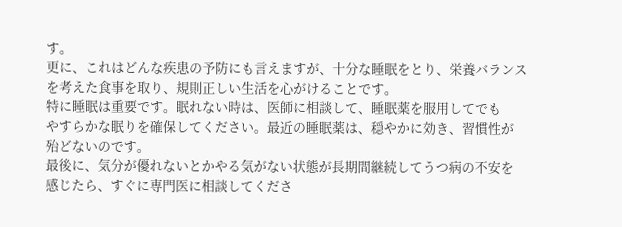す。
更に、これはどんな疾患の予防にも言えますが、十分な睡眠をとり、栄養バランス
を考えた食事を取り、規則正しい生活を心がけることです。
特に睡眠は重要です。眠れない時は、医師に相談して、睡眠薬を服用してでも
やすらかな眠りを確保してください。最近の睡眠薬は、穏やかに効き、習慣性が
殆どないのです。
最後に、気分が優れないとかやる気がない状態が長期間継続してうつ病の不安を
感じたら、すぐに専門医に相談してくださ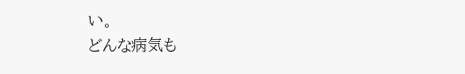い。
どんな病気も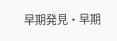早期発見・早期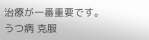治療が一番重要です。
うつ病 克服